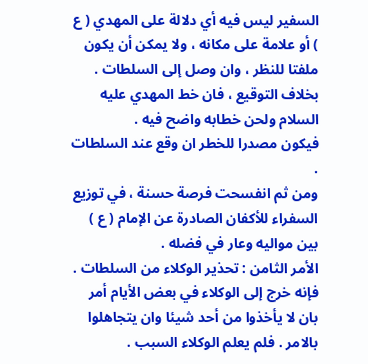السفير ليس فيه أي دلالة على المهدي ( ع ) أو علامة على مكانه ، ولا يمكن أن يكون ملفتا للنظر ، وان وصل إلى السلطات . بخلاف التوقيع ، فان خط المهدي عليه السلام ولحن خطابه واضح فيه .
فيكون مصدرا للخطر ان وقع عند السلطات .
ومن ثم انفسحت فرصة حسنة ، في توزيع السفراء للأكفان الصادرة عن الإمام ( ع ) بين مواليه وعار في فضله .
الأمر الثامن : تحذير الوكلاء من السلطات .
فإنه خرج إلى الوكلاء في بعض الأيام أمر بان لا يأخذوا من أحد شيئا وان يتجاهلوا بالامر . فلم يعلم الوكلاء السبب .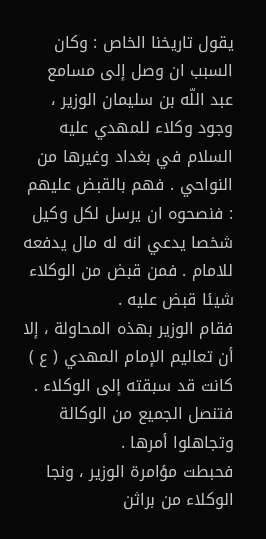يقول تاريخنا الخاص : وكان السبب ان وصل إلى مسامع عبد اللّه بن سليمان الوزير ، وجود وكلاء للمهدي عليه السلام في بغداد وغيرها من النواحي . فهم بالقبض عليهم : فنصحوه ان يرسل لكل وكيل شخصا يدعي انه له مال يدفعه للامام . فمن قبض من الوكلاء شيئا قبض عليه .
فقام الوزير بهذه المحاولة ، إلا أن تعاليم الإمام المهدي ( ع ) كانت قد سبقته إلى الوكلاء . فتنصل الجميع من الوكالة وتجاهلوا أمرها .
فحبطت مؤامرة الوزير ، ونجا الوكلاء من براثن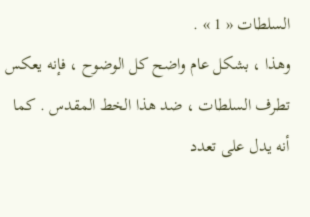السلطات « 1 » .
وهذا ، بشكل عام واضح كل الوضوح ، فإنه يعكس تطرف السلطات ، ضد هذا الخط المقدس . كما أنه يدل على تعدد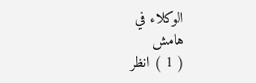الوكلاء في
هامش
( 1 ) انظر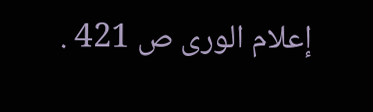إعلام الورى ص 421 .